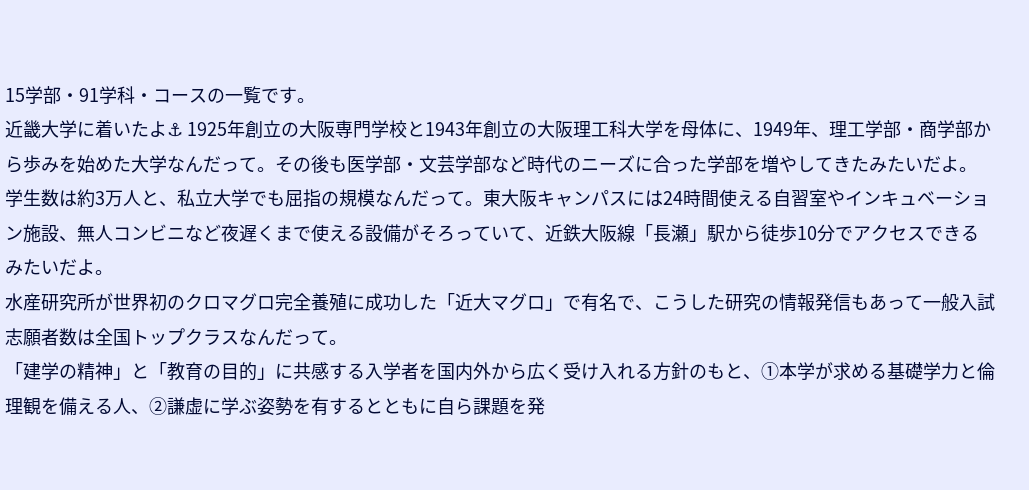15学部・91学科・コースの一覧です。
近畿大学に着いたよ⚓ 1925年創立の大阪専門学校と1943年創立の大阪理工科大学を母体に、1949年、理工学部・商学部から歩みを始めた大学なんだって。その後も医学部・文芸学部など時代のニーズに合った学部を増やしてきたみたいだよ。
学生数は約3万人と、私立大学でも屈指の規模なんだって。東大阪キャンパスには24時間使える自習室やインキュベーション施設、無人コンビニなど夜遅くまで使える設備がそろっていて、近鉄大阪線「長瀬」駅から徒歩10分でアクセスできるみたいだよ。
水産研究所が世界初のクロマグロ完全養殖に成功した「近大マグロ」で有名で、こうした研究の情報発信もあって一般入試志願者数は全国トップクラスなんだって。
「建学の精神」と「教育の目的」に共感する入学者を国内外から広く受け入れる方針のもと、①本学が求める基礎学力と倫理観を備える人、②謙虚に学ぶ姿勢を有するとともに自ら課題を発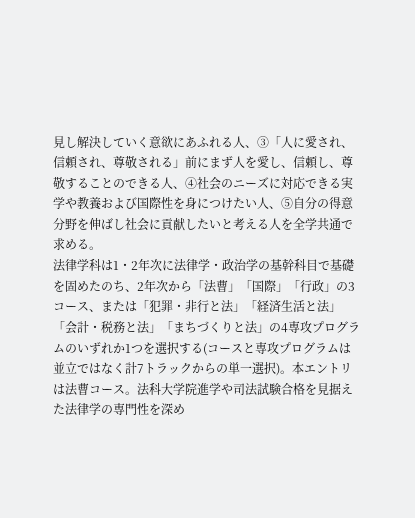見し解決していく意欲にあふれる人、③「人に愛され、信頼され、尊敬される」前にまず人を愛し、信頼し、尊敬することのできる人、④社会のニーズに対応できる実学や教養および国際性を身につけたい人、⑤自分の得意分野を伸ばし社会に貢献したいと考える人を全学共通で求める。
法律学科は1・2年次に法律学・政治学の基幹科目で基礎を固めたのち、2年次から「法曹」「国際」「行政」の3コース、または「犯罪・非行と法」「経済生活と法」「会計・税務と法」「まちづくりと法」の4専攻プログラムのいずれか1つを選択する(コースと専攻プログラムは並立ではなく計7トラックからの単一選択)。本エントリは法曹コース。法科大学院進学や司法試験合格を見据えた法律学の専門性を深め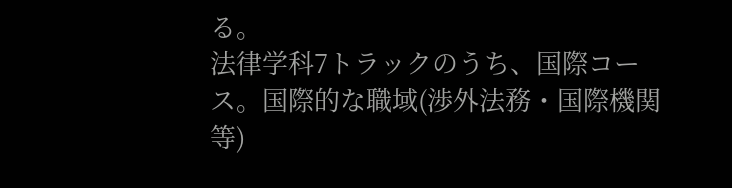る。
法律学科7トラックのうち、国際コース。国際的な職域(渉外法務・国際機関等)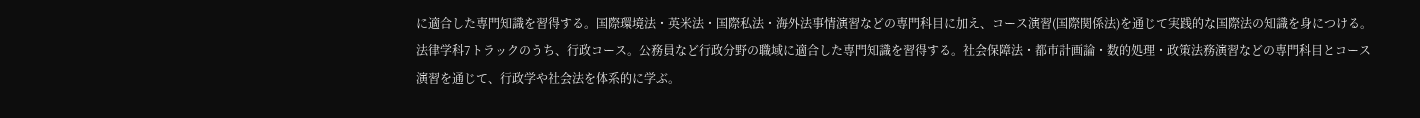に適合した専門知識を習得する。国際環境法・英米法・国際私法・海外法事情演習などの専門科目に加え、コース演習(国際関係法)を通じて実践的な国際法の知識を身につける。
法律学科7トラックのうち、行政コース。公務員など行政分野の職域に適合した専門知識を習得する。社会保障法・都市計画論・数的処理・政策法務演習などの専門科目とコース演習を通じて、行政学や社会法を体系的に学ぶ。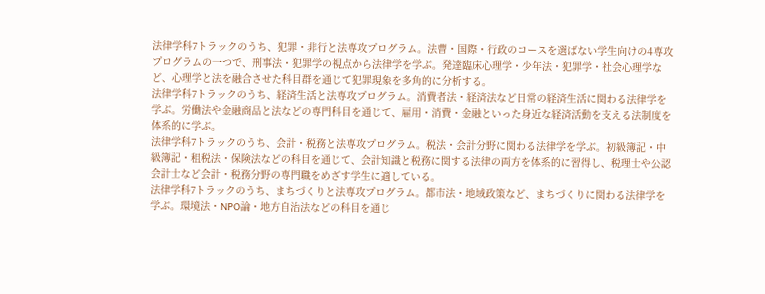法律学科7トラックのうち、犯罪・非行と法専攻プログラム。法曹・国際・行政のコースを選ばない学生向けの4専攻プログラムの一つで、刑事法・犯罪学の視点から法律学を学ぶ。発達臨床心理学・少年法・犯罪学・社会心理学など、心理学と法を融合させた科目群を通じて犯罪現象を多角的に分析する。
法律学科7トラックのうち、経済生活と法専攻プログラム。消費者法・経済法など日常の経済生活に関わる法律学を学ぶ。労働法や金融商品と法などの専門科目を通じて、雇用・消費・金融といった身近な経済活動を支える法制度を体系的に学ぶ。
法律学科7トラックのうち、会計・税務と法専攻プログラム。税法・会計分野に関わる法律学を学ぶ。初級簿記・中級簿記・租税法・保険法などの科目を通じて、会計知識と税務に関する法律の両方を体系的に習得し、税理士や公認会計士など会計・税務分野の専門職をめざす学生に適している。
法律学科7トラックのうち、まちづくりと法専攻プログラム。都市法・地域政策など、まちづくりに関わる法律学を学ぶ。環境法・NPO論・地方自治法などの科目を通じ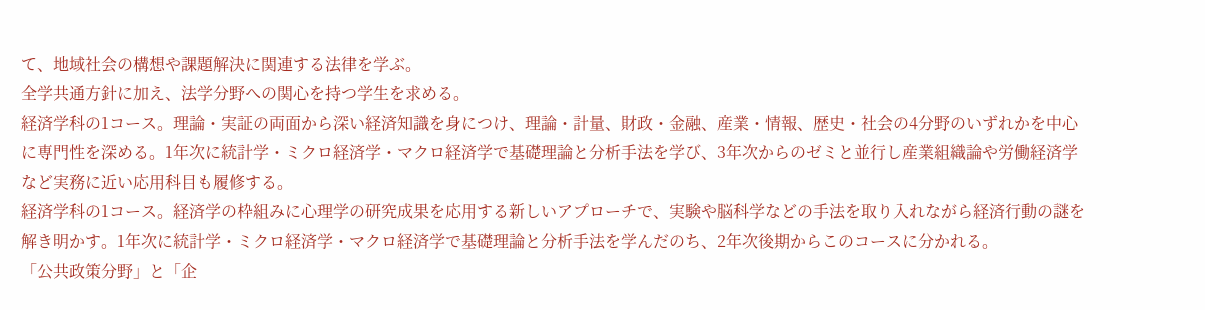て、地域社会の構想や課題解決に関連する法律を学ぶ。
全学共通方針に加え、法学分野への関心を持つ学生を求める。
経済学科の1コース。理論・実証の両面から深い経済知識を身につけ、理論・計量、財政・金融、産業・情報、歴史・社会の4分野のいずれかを中心に専門性を深める。1年次に統計学・ミクロ経済学・マクロ経済学で基礎理論と分析手法を学び、3年次からのゼミと並行し産業組織論や労働経済学など実務に近い応用科目も履修する。
経済学科の1コース。経済学の枠組みに心理学の研究成果を応用する新しいアプローチで、実験や脳科学などの手法を取り入れながら経済行動の謎を解き明かす。1年次に統計学・ミクロ経済学・マクロ経済学で基礎理論と分析手法を学んだのち、2年次後期からこのコースに分かれる。
「公共政策分野」と「企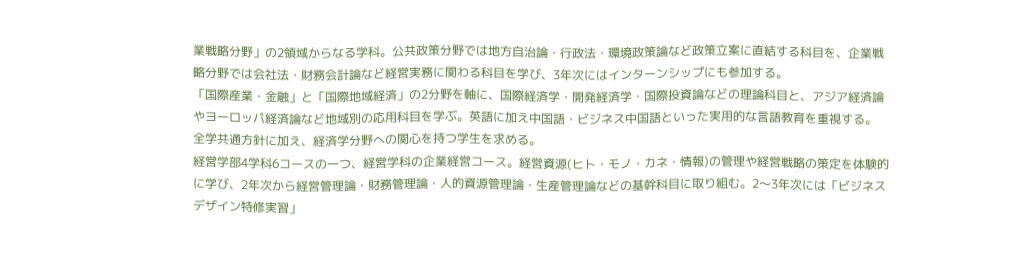業戦略分野」の2領域からなる学科。公共政策分野では地方自治論・行政法・環境政策論など政策立案に直結する科目を、企業戦略分野では会社法・財務会計論など経営実務に関わる科目を学び、3年次にはインターンシップにも参加する。
「国際産業・金融」と「国際地域経済」の2分野を軸に、国際経済学・開発経済学・国際投資論などの理論科目と、アジア経済論やヨーロッパ経済論など地域別の応用科目を学ぶ。英語に加え中国語・ビジネス中国語といった実用的な言語教育を重視する。
全学共通方針に加え、経済学分野への関心を持つ学生を求める。
経営学部4学科6コースの一つ、経営学科の企業経営コース。経営資源(ヒト・モノ・カネ・情報)の管理や経営戦略の策定を体験的に学び、2年次から経営管理論・財務管理論・人的資源管理論・生産管理論などの基幹科目に取り組む。2〜3年次には「ビジネスデザイン特修実習」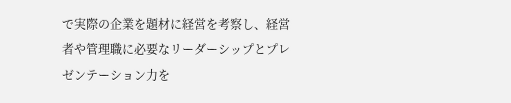で実際の企業を題材に経営を考察し、経営者や管理職に必要なリーダーシップとプレゼンテーション力を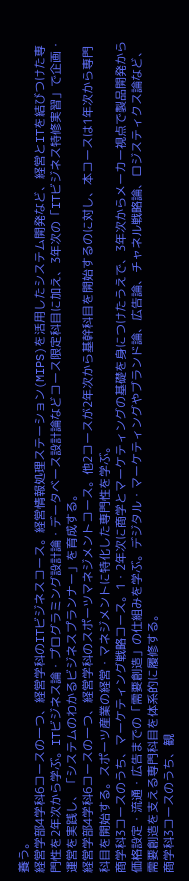養う。
経営学部4学科6コースの一つ、経営学科のITビジネスコース。経営情報処理ステーション(MIPS)を活用したシステム開発など、経営とITを結びつけた専門性を2年次から学ぶ。ITビジネス論・プログラミング設計論・データベース設計論などコース限定科目に加え、3年次の「ITビジネス特修実習」で企画・運営を実践し、「システムのわかるビジネスプランナー」を育成する。
経営学部4学科6コースの一つ、経営学科のスポーツマネジメントコース。他2コースが2年次から基幹科目を開始するのに対し、本コースは1年次から専門科目を開始する。スポーツ産業の経営・マネジメントに特化した専門性を学ぶ。
商学科3コースのうち、マーケティング戦略コース。1・2年次に商学とマーケティングの基礎を身につけたうえで、3年次からメーカー視点で製品開発から価格設定・流通・広告までの「需要創造」の仕組みを学ぶ。デジタル・マーケティングやブランド論、広告論、チャネル戦略論、ロジスティクス論など、需要創造を支える専門科目を体系的に履修する。
商学科3コースのうち、観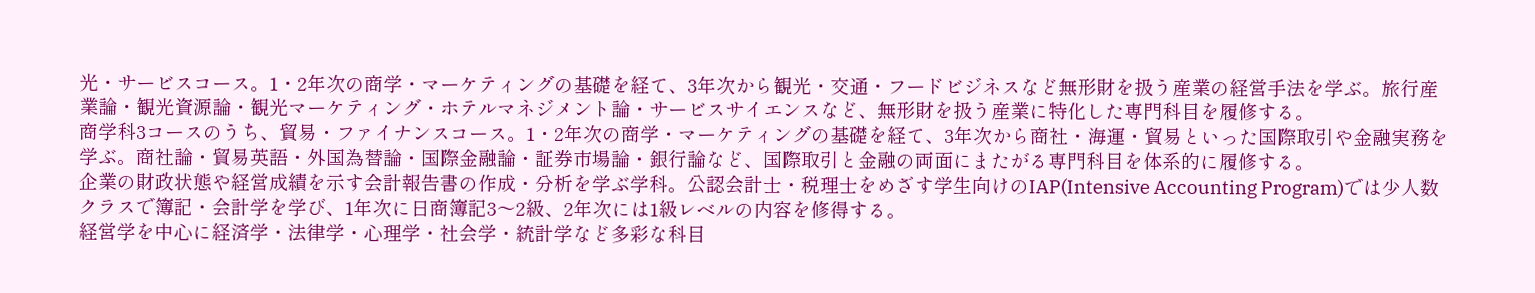光・サービスコース。1・2年次の商学・マーケティングの基礎を経て、3年次から観光・交通・フードビジネスなど無形財を扱う産業の経営手法を学ぶ。旅行産業論・観光資源論・観光マーケティング・ホテルマネジメント論・サービスサイエンスなど、無形財を扱う産業に特化した専門科目を履修する。
商学科3コースのうち、貿易・ファイナンスコース。1・2年次の商学・マーケティングの基礎を経て、3年次から商社・海運・貿易といった国際取引や金融実務を学ぶ。商社論・貿易英語・外国為替論・国際金融論・証券市場論・銀行論など、国際取引と金融の両面にまたがる専門科目を体系的に履修する。
企業の財政状態や経営成績を示す会計報告書の作成・分析を学ぶ学科。公認会計士・税理士をめざす学生向けのIAP(Intensive Accounting Program)では少人数クラスで簿記・会計学を学び、1年次に日商簿記3〜2級、2年次には1級レベルの内容を修得する。
経営学を中心に経済学・法律学・心理学・社会学・統計学など多彩な科目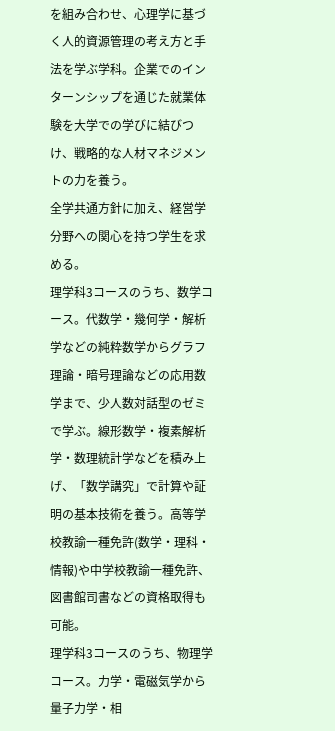を組み合わせ、心理学に基づく人的資源管理の考え方と手法を学ぶ学科。企業でのインターンシップを通じた就業体験を大学での学びに結びつけ、戦略的な人材マネジメントの力を養う。
全学共通方針に加え、経営学分野への関心を持つ学生を求める。
理学科3コースのうち、数学コース。代数学・幾何学・解析学などの純粋数学からグラフ理論・暗号理論などの応用数学まで、少人数対話型のゼミで学ぶ。線形数学・複素解析学・数理統計学などを積み上げ、「数学講究」で計算や証明の基本技術を養う。高等学校教諭一種免許(数学・理科・情報)や中学校教諭一種免許、図書館司書などの資格取得も可能。
理学科3コースのうち、物理学コース。力学・電磁気学から量子力学・相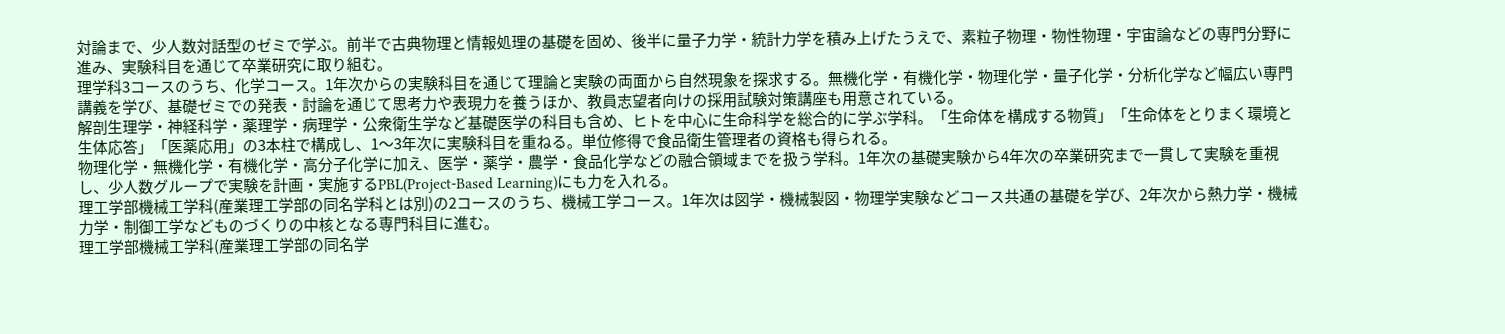対論まで、少人数対話型のゼミで学ぶ。前半で古典物理と情報処理の基礎を固め、後半に量子力学・統計力学を積み上げたうえで、素粒子物理・物性物理・宇宙論などの専門分野に進み、実験科目を通じて卒業研究に取り組む。
理学科3コースのうち、化学コース。1年次からの実験科目を通じて理論と実験の両面から自然現象を探求する。無機化学・有機化学・物理化学・量子化学・分析化学など幅広い専門講義を学び、基礎ゼミでの発表・討論を通じて思考力や表現力を養うほか、教員志望者向けの採用試験対策講座も用意されている。
解剖生理学・神経科学・薬理学・病理学・公衆衛生学など基礎医学の科目も含め、ヒトを中心に生命科学を総合的に学ぶ学科。「生命体を構成する物質」「生命体をとりまく環境と生体応答」「医薬応用」の3本柱で構成し、1〜3年次に実験科目を重ねる。単位修得で食品衛生管理者の資格も得られる。
物理化学・無機化学・有機化学・高分子化学に加え、医学・薬学・農学・食品化学などの融合領域までを扱う学科。1年次の基礎実験から4年次の卒業研究まで一貫して実験を重視し、少人数グループで実験を計画・実施するPBL(Project-Based Learning)にも力を入れる。
理工学部機械工学科(産業理工学部の同名学科とは別)の2コースのうち、機械工学コース。1年次は図学・機械製図・物理学実験などコース共通の基礎を学び、2年次から熱力学・機械力学・制御工学などものづくりの中核となる専門科目に進む。
理工学部機械工学科(産業理工学部の同名学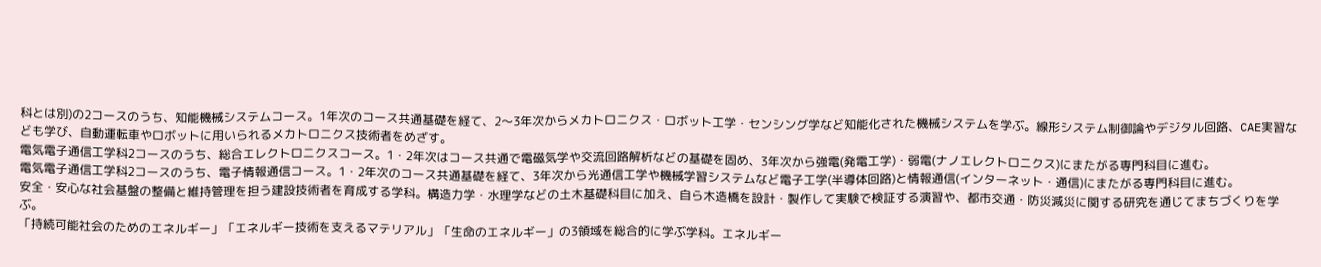科とは別)の2コースのうち、知能機械システムコース。1年次のコース共通基礎を経て、2〜3年次からメカトロニクス・ロボット工学・センシング学など知能化された機械システムを学ぶ。線形システム制御論やデジタル回路、CAE実習なども学び、自動運転車やロボットに用いられるメカトロニクス技術者をめざす。
電気電子通信工学科2コースのうち、総合エレクトロニクスコース。1・2年次はコース共通で電磁気学や交流回路解析などの基礎を固め、3年次から強電(発電工学)・弱電(ナノエレクトロニクス)にまたがる専門科目に進む。
電気電子通信工学科2コースのうち、電子情報通信コース。1・2年次のコース共通基礎を経て、3年次から光通信工学や機械学習システムなど電子工学(半導体回路)と情報通信(インターネット・通信)にまたがる専門科目に進む。
安全・安心な社会基盤の整備と維持管理を担う建設技術者を育成する学科。構造力学・水理学などの土木基礎科目に加え、自ら木造橋を設計・製作して実験で検証する演習や、都市交通・防災減災に関する研究を通じてまちづくりを学ぶ。
「持続可能社会のためのエネルギー」「エネルギー技術を支えるマテリアル」「生命のエネルギー」の3領域を総合的に学ぶ学科。エネルギー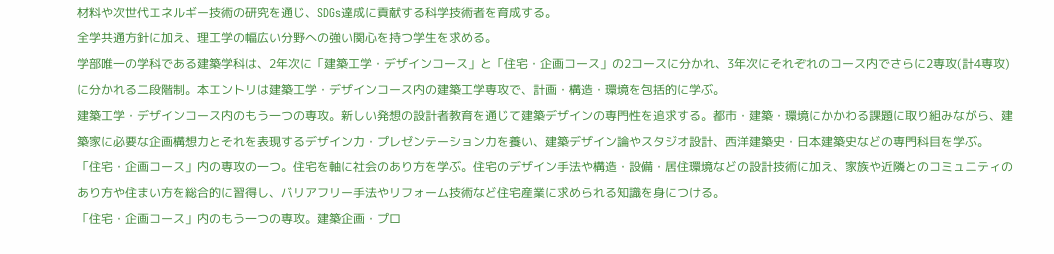材料や次世代エネルギー技術の研究を通じ、SDGs達成に貢献する科学技術者を育成する。
全学共通方針に加え、理工学の幅広い分野への強い関心を持つ学生を求める。
学部唯一の学科である建築学科は、2年次に「建築工学・デザインコース」と「住宅・企画コース」の2コースに分かれ、3年次にそれぞれのコース内でさらに2専攻(計4専攻)に分かれる二段階制。本エントリは建築工学・デザインコース内の建築工学専攻で、計画・構造・環境を包括的に学ぶ。
建築工学・デザインコース内のもう一つの専攻。新しい発想の設計者教育を通じて建築デザインの専門性を追求する。都市・建築・環境にかかわる課題に取り組みながら、建築家に必要な企画構想力とそれを表現するデザイン力・プレゼンテーション力を養い、建築デザイン論やスタジオ設計、西洋建築史・日本建築史などの専門科目を学ぶ。
「住宅・企画コース」内の専攻の一つ。住宅を軸に社会のあり方を学ぶ。住宅のデザイン手法や構造・設備・居住環境などの設計技術に加え、家族や近隣とのコミュニティのあり方や住まい方を総合的に習得し、バリアフリー手法やリフォーム技術など住宅産業に求められる知識を身につける。
「住宅・企画コース」内のもう一つの専攻。建築企画・プロ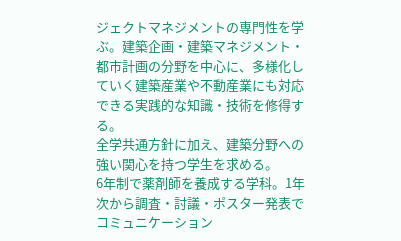ジェクトマネジメントの専門性を学ぶ。建築企画・建築マネジメント・都市計画の分野を中心に、多様化していく建築産業や不動産業にも対応できる実践的な知識・技術を修得する。
全学共通方針に加え、建築分野への強い関心を持つ学生を求める。
6年制で薬剤師を養成する学科。1年次から調査・討議・ポスター発表でコミュニケーション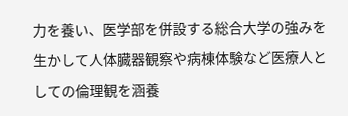力を養い、医学部を併設する総合大学の強みを生かして人体臓器観察や病棟体験など医療人としての倫理観を涵養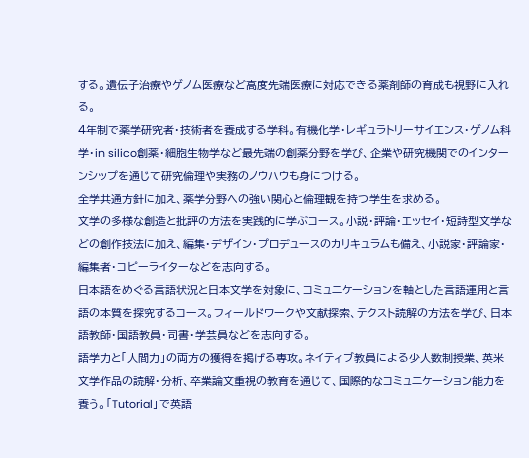する。遺伝子治療やゲノム医療など高度先端医療に対応できる薬剤師の育成も視野に入れる。
4年制で薬学研究者・技術者を養成する学科。有機化学・レギュラトリーサイエンス・ゲノム科学・in silico創薬・細胞生物学など最先端の創薬分野を学び、企業や研究機関でのインターンシップを通じて研究倫理や実務のノウハウも身につける。
全学共通方針に加え、薬学分野への強い関心と倫理観を持つ学生を求める。
文学の多様な創造と批評の方法を実践的に学ぶコース。小説・評論・エッセイ・短詩型文学などの創作技法に加え、編集・デザイン・プロデュースのカリキュラムも備え、小説家・評論家・編集者・コピーライターなどを志向する。
日本語をめぐる言語状況と日本文学を対象に、コミュニケーションを軸とした言語運用と言語の本質を探究するコース。フィールドワークや文献探索、テクスト読解の方法を学び、日本語教師・国語教員・司書・学芸員などを志向する。
語学力と「人間力」の両方の獲得を掲げる専攻。ネイティブ教員による少人数制授業、英米文学作品の読解・分析、卒業論文重視の教育を通じて、国際的なコミュニケーション能力を養う。「Tutorial」で英語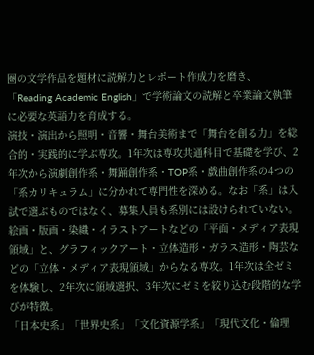圏の文学作品を題材に読解力とレポート作成力を磨き、「Reading Academic English」で学術論文の読解と卒業論文執筆に必要な英語力を育成する。
演技・演出から照明・音響・舞台美術まで「舞台を創る力」を総合的・実践的に学ぶ専攻。1年次は専攻共通科目で基礎を学び、2年次から演劇創作系・舞踊創作系・TOP系・戯曲創作系の4つの「系カリキュラム」に分かれて専門性を深める。なお「系」は入試で選ぶものではなく、募集人員も系別には設けられていない。
絵画・版画・染織・イラストアートなどの「平面・メディア表現領域」と、グラフィックアート・立体造形・ガラス造形・陶芸などの「立体・メディア表現領域」からなる専攻。1年次は全ゼミを体験し、2年次に領域選択、3年次にゼミを絞り込む段階的な学びが特徴。
「日本史系」「世界史系」「文化資源学系」「現代文化・倫理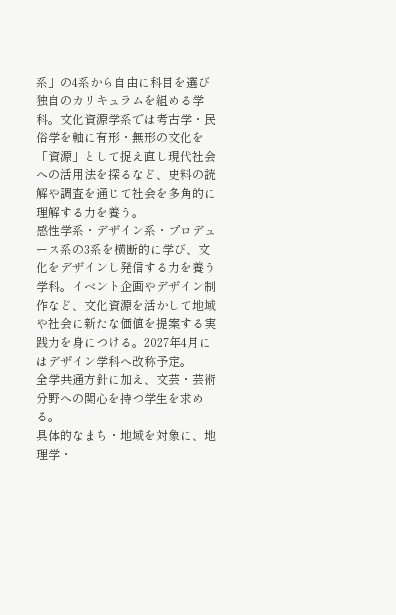系」の4系から自由に科目を選び独自のカリキュラムを組める学科。文化資源学系では考古学・民俗学を軸に有形・無形の文化を「資源」として捉え直し現代社会への活用法を探るなど、史料の読解や調査を通じて社会を多角的に理解する力を養う。
感性学系・デザイン系・プロデュース系の3系を横断的に学び、文化をデザインし発信する力を養う学科。イベント企画やデザイン制作など、文化資源を活かして地域や社会に新たな価値を提案する実践力を身につける。2027年4月にはデザイン学科へ改称予定。
全学共通方針に加え、文芸・芸術分野への関心を持つ学生を求める。
具体的なまち・地域を対象に、地理学・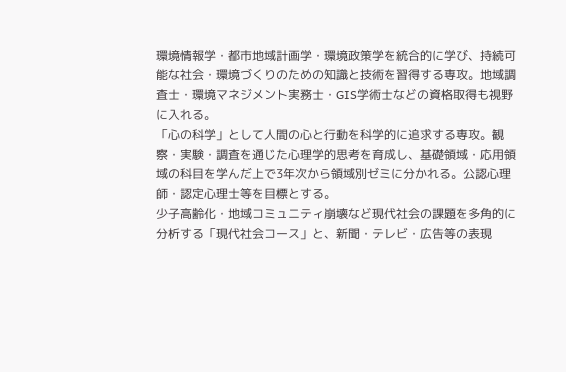環境情報学・都市地域計画学・環境政策学を統合的に学び、持続可能な社会・環境づくりのための知識と技術を習得する専攻。地域調査士・環境マネジメント実務士・GIS学術士などの資格取得も視野に入れる。
「心の科学」として人間の心と行動を科学的に追求する専攻。観察・実験・調査を通じた心理学的思考を育成し、基礎領域・応用領域の科目を学んだ上で3年次から領域別ゼミに分かれる。公認心理師・認定心理士等を目標とする。
少子高齢化・地域コミュニティ崩壊など現代社会の課題を多角的に分析する「現代社会コース」と、新聞・テレビ・広告等の表現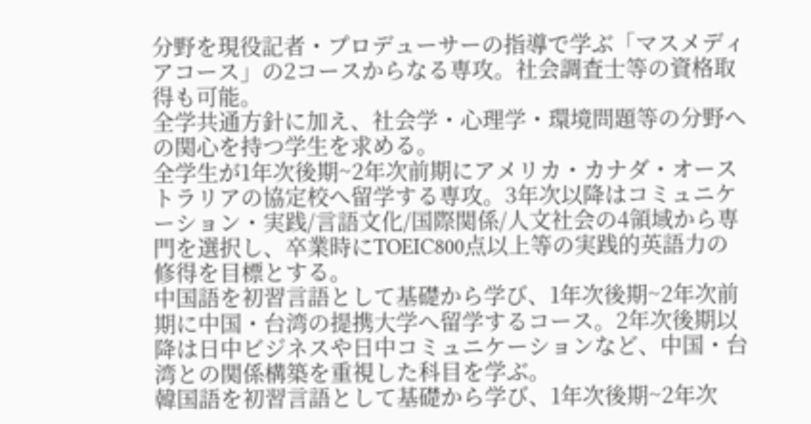分野を現役記者・プロデューサーの指導で学ぶ「マスメディアコース」の2コースからなる専攻。社会調査士等の資格取得も可能。
全学共通方針に加え、社会学・心理学・環境問題等の分野への関心を持つ学生を求める。
全学生が1年次後期~2年次前期にアメリカ・カナダ・オーストラリアの協定校へ留学する専攻。3年次以降はコミュニケーション・実践/言語文化/国際関係/人文社会の4領域から専門を選択し、卒業時にTOEIC800点以上等の実践的英語力の修得を目標とする。
中国語を初習言語として基礎から学び、1年次後期~2年次前期に中国・台湾の提携大学へ留学するコース。2年次後期以降は日中ビジネスや日中コミュニケーションなど、中国・台湾との関係構築を重視した科目を学ぶ。
韓国語を初習言語として基礎から学び、1年次後期~2年次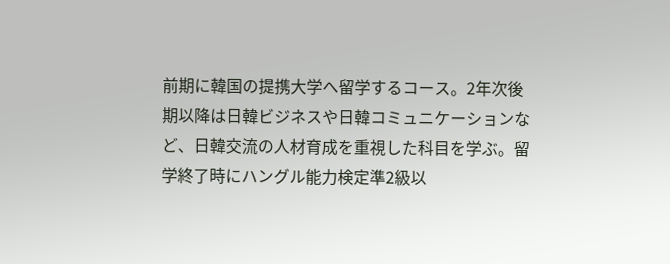前期に韓国の提携大学へ留学するコース。2年次後期以降は日韓ビジネスや日韓コミュニケーションなど、日韓交流の人材育成を重視した科目を学ぶ。留学終了時にハングル能力検定準2級以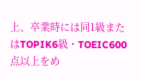上、卒業時には同1級またはTOPIK6級・TOEIC600点以上をめ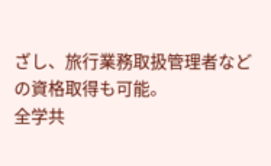ざし、旅行業務取扱管理者などの資格取得も可能。
全学共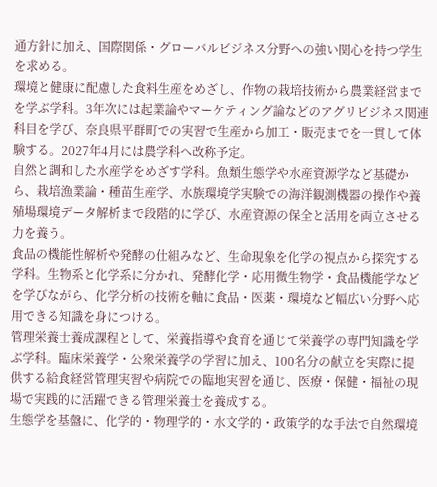通方針に加え、国際関係・グローバルビジネス分野への強い関心を持つ学生を求める。
環境と健康に配慮した食料生産をめざし、作物の栽培技術から農業経営までを学ぶ学科。3年次には起業論やマーケティング論などのアグリビジネス関連科目を学び、奈良県平群町での実習で生産から加工・販売までを一貫して体験する。2027年4月には農学科へ改称予定。
自然と調和した水産学をめざす学科。魚類生態学や水産資源学など基礎から、栽培漁業論・種苗生産学、水族環境学実験での海洋観測機器の操作や養殖場環境データ解析まで段階的に学び、水産資源の保全と活用を両立させる力を養う。
食品の機能性解析や発酵の仕組みなど、生命現象を化学の視点から探究する学科。生物系と化学系に分かれ、発酵化学・応用微生物学・食品機能学などを学びながら、化学分析の技術を軸に食品・医薬・環境など幅広い分野へ応用できる知識を身につける。
管理栄養士養成課程として、栄養指導や食育を通じて栄養学の専門知識を学ぶ学科。臨床栄養学・公衆栄養学の学習に加え、100名分の献立を実際に提供する給食経営管理実習や病院での臨地実習を通じ、医療・保健・福祉の現場で実践的に活躍できる管理栄養士を養成する。
生態学を基盤に、化学的・物理学的・水文学的・政策学的な手法で自然環境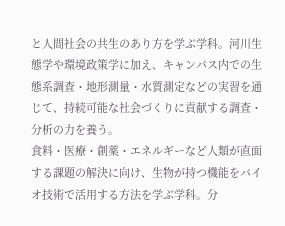と人間社会の共生のあり方を学ぶ学科。河川生態学や環境政策学に加え、キャンパス内での生態系調査・地形測量・水質測定などの実習を通じて、持続可能な社会づくりに貢献する調査・分析の力を養う。
食料・医療・創薬・エネルギーなど人類が直面する課題の解決に向け、生物が持つ機能をバイオ技術で活用する方法を学ぶ学科。分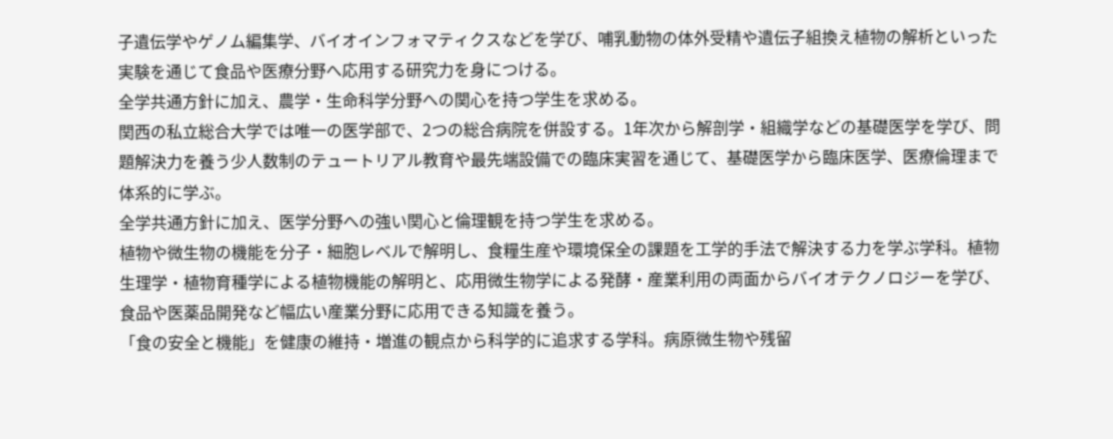子遺伝学やゲノム編集学、バイオインフォマティクスなどを学び、哺乳動物の体外受精や遺伝子組換え植物の解析といった実験を通じて食品や医療分野へ応用する研究力を身につける。
全学共通方針に加え、農学・生命科学分野への関心を持つ学生を求める。
関西の私立総合大学では唯一の医学部で、2つの総合病院を併設する。1年次から解剖学・組織学などの基礎医学を学び、問題解決力を養う少人数制のテュートリアル教育や最先端設備での臨床実習を通じて、基礎医学から臨床医学、医療倫理まで体系的に学ぶ。
全学共通方針に加え、医学分野への強い関心と倫理観を持つ学生を求める。
植物や微生物の機能を分子・細胞レベルで解明し、食糧生産や環境保全の課題を工学的手法で解決する力を学ぶ学科。植物生理学・植物育種学による植物機能の解明と、応用微生物学による発酵・産業利用の両面からバイオテクノロジーを学び、食品や医薬品開発など幅広い産業分野に応用できる知識を養う。
「食の安全と機能」を健康の維持・増進の観点から科学的に追求する学科。病原微生物や残留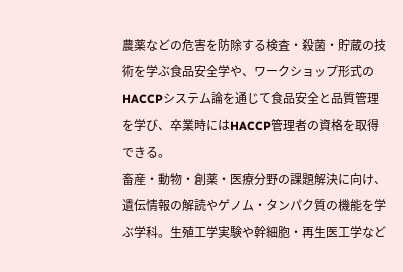農薬などの危害を防除する検査・殺菌・貯蔵の技術を学ぶ食品安全学や、ワークショップ形式のHACCPシステム論を通じて食品安全と品質管理を学び、卒業時にはHACCP管理者の資格を取得できる。
畜産・動物・創薬・医療分野の課題解決に向け、遺伝情報の解読やゲノム・タンパク質の機能を学ぶ学科。生殖工学実験や幹細胞・再生医工学など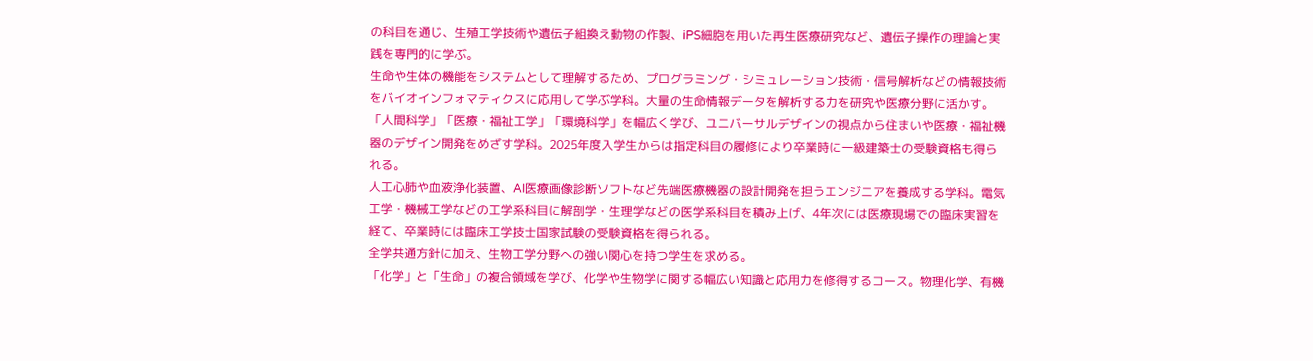の科目を通じ、生殖工学技術や遺伝子組換え動物の作製、iPS細胞を用いた再生医療研究など、遺伝子操作の理論と実践を専門的に学ぶ。
生命や生体の機能をシステムとして理解するため、プログラミング・シミュレーション技術・信号解析などの情報技術をバイオインフォマティクスに応用して学ぶ学科。大量の生命情報データを解析する力を研究や医療分野に活かす。
「人間科学」「医療・福祉工学」「環境科学」を幅広く学び、ユニバーサルデザインの視点から住まいや医療・福祉機器のデザイン開発をめざす学科。2025年度入学生からは指定科目の履修により卒業時に一級建築士の受験資格も得られる。
人工心肺や血液浄化装置、AI医療画像診断ソフトなど先端医療機器の設計開発を担うエンジニアを養成する学科。電気工学・機械工学などの工学系科目に解剖学・生理学などの医学系科目を積み上げ、4年次には医療現場での臨床実習を経て、卒業時には臨床工学技士国家試験の受験資格を得られる。
全学共通方針に加え、生物工学分野への強い関心を持つ学生を求める。
「化学」と「生命」の複合領域を学び、化学や生物学に関する幅広い知識と応用力を修得するコース。物理化学、有機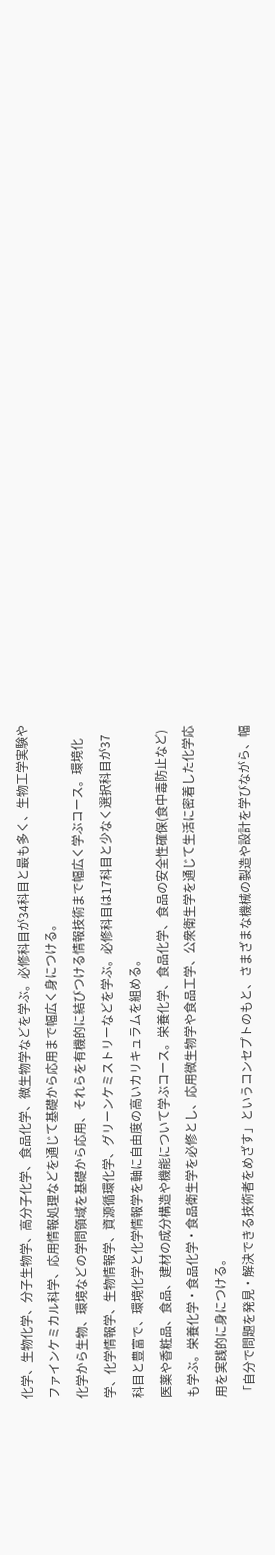化学、生物化学、分子生物学、高分子化学、食品化学、微生物学などを学ぶ。必修科目が34科目と最も多く、生物工学実験やファインケミカル科学、応用情報処理などを通じて基礎から応用まで幅広く身につける。
化学から生物、環境などの学問領域を基礎から応用、それらを有機的に結びつける情報技術まで幅広く学ぶコース。環境化学、化学情報学、生物情報学、資源循環化学、グリーンケミストリーなどを学ぶ。必修科目は17科目と少なく選択科目が37科目と豊富で、環境化学と化学情報学を軸に自由度の高いカリキュラムを組める。
医薬や香粧品、食品、建材の成分構造や機能について学ぶコース。栄養化学、食品化学、食品の安全性確保(食中毒防止など)も学ぶ。栄養化学・食品化学・食品衛生学を必修とし、応用微生物学や食品工学、公衆衛生学を通じて生活に密着した化学応用を実践的に身につける。
「自分で問題を発見・解決できる技術者をめざす」というコンセプトのもと、さまざまな機械の製造や設計を学びながら、幅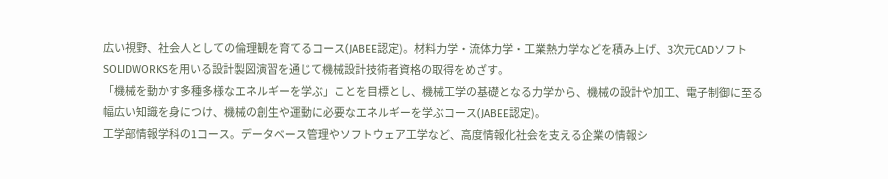広い視野、社会人としての倫理観を育てるコース(JABEE認定)。材料力学・流体力学・工業熱力学などを積み上げ、3次元CADソフトSOLIDWORKSを用いる設計製図演習を通じて機械設計技術者資格の取得をめざす。
「機械を動かす多種多様なエネルギーを学ぶ」ことを目標とし、機械工学の基礎となる力学から、機械の設計や加工、電子制御に至る幅広い知識を身につけ、機械の創生や運動に必要なエネルギーを学ぶコース(JABEE認定)。
工学部情報学科の1コース。データベース管理やソフトウェア工学など、高度情報化社会を支える企業の情報シ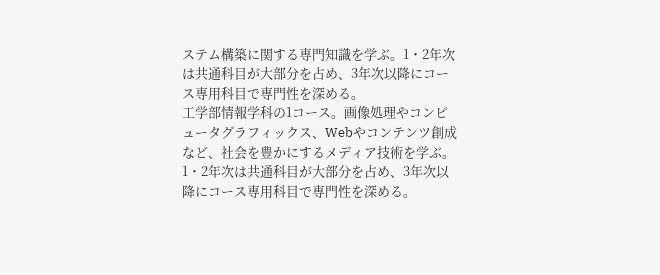ステム構築に関する専門知識を学ぶ。1・2年次は共通科目が大部分を占め、3年次以降にコース専用科目で専門性を深める。
工学部情報学科の1コース。画像処理やコンピュータグラフィックス、Webやコンテンツ創成など、社会を豊かにするメディア技術を学ぶ。1・2年次は共通科目が大部分を占め、3年次以降にコース専用科目で専門性を深める。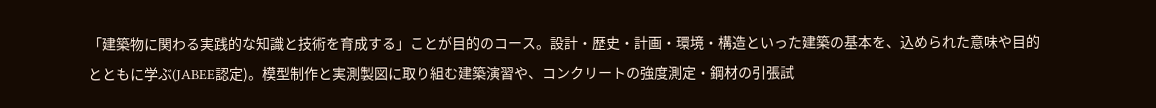「建築物に関わる実践的な知識と技術を育成する」ことが目的のコース。設計・歴史・計画・環境・構造といった建築の基本を、込められた意味や目的とともに学ぶ(JABEE認定)。模型制作と実測製図に取り組む建築演習や、コンクリートの強度測定・鋼材の引張試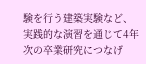験を行う建築実験など、実践的な演習を通じて4年次の卒業研究につなげ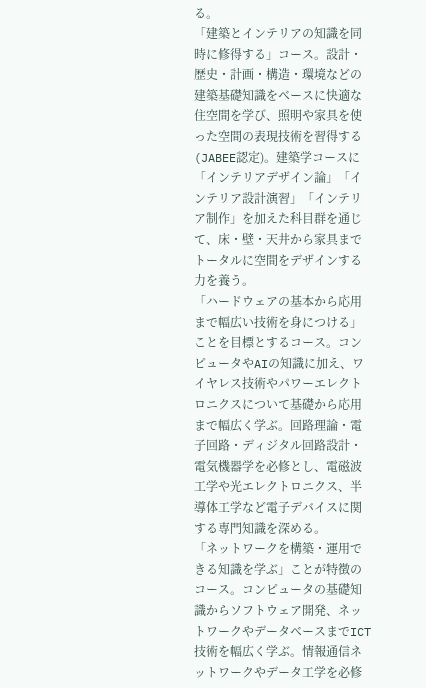る。
「建築とインテリアの知識を同時に修得する」コース。設計・歴史・計画・構造・環境などの建築基礎知識をベースに快適な住空間を学び、照明や家具を使った空間の表現技術を習得する(JABEE認定)。建築学コースに「インテリアデザイン論」「インテリア設計演習」「インテリア制作」を加えた科目群を通じて、床・壁・天井から家具までトータルに空間をデザインする力を養う。
「ハードウェアの基本から応用まで幅広い技術を身につける」ことを目標とするコース。コンピュータやAIの知識に加え、ワイヤレス技術やパワーエレクトロニクスについて基礎から応用まで幅広く学ぶ。回路理論・電子回路・ディジタル回路設計・電気機器学を必修とし、電磁波工学や光エレクトロニクス、半導体工学など電子デバイスに関する専門知識を深める。
「ネットワークを構築・運用できる知識を学ぶ」ことが特徴のコース。コンピュータの基礎知識からソフトウェア開発、ネットワークやデータベースまでICT技術を幅広く学ぶ。情報通信ネットワークやデータ工学を必修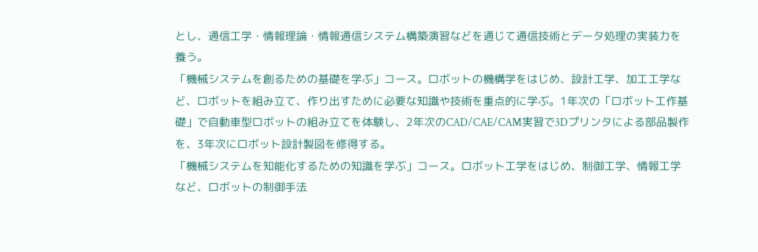とし、通信工学・情報理論・情報通信システム構築演習などを通じて通信技術とデータ処理の実装力を養う。
「機械システムを創るための基礎を学ぶ」コース。ロボットの機構学をはじめ、設計工学、加工工学など、ロボットを組み立て、作り出すために必要な知識や技術を重点的に学ぶ。1年次の「ロボット工作基礎」で自動車型ロボットの組み立てを体験し、2年次のCAD/CAE/CAM実習で3Dプリンタによる部品製作を、3年次にロボット設計製図を修得する。
「機械システムを知能化するための知識を学ぶ」コース。ロボット工学をはじめ、制御工学、情報工学など、ロボットの制御手法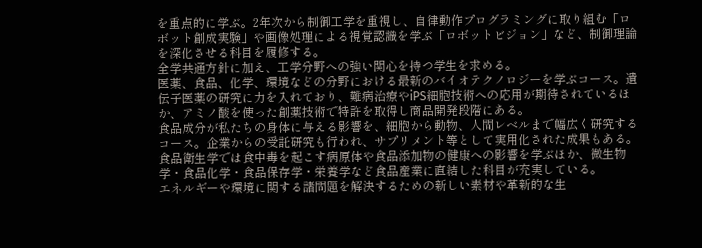を重点的に学ぶ。2年次から制御工学を重視し、自律動作プログラミングに取り組む「ロボット創成実験」や画像処理による視覚認識を学ぶ「ロボットビジョン」など、制御理論を深化させる科目を履修する。
全学共通方針に加え、工学分野への強い関心を持つ学生を求める。
医薬、食品、化学、環境などの分野における最新のバイオテクノロジーを学ぶコース。遺伝子医薬の研究に力を入れており、難病治療やiPS細胞技術への応用が期待されているほか、アミノ酸を使った創薬技術で特許を取得し商品開発段階にある。
食品成分が私たちの身体に与える影響を、細胞から動物、人間レベルまで幅広く研究するコース。企業からの受託研究も行われ、サプリメント等として実用化された成果もある。食品衛生学では食中毒を起こす病原体や食品添加物の健康への影響を学ぶほか、微生物学・食品化学・食品保存学・栄養学など食品産業に直結した科目が充実している。
エネルギーや環境に関する諸問題を解決するための新しい素材や革新的な生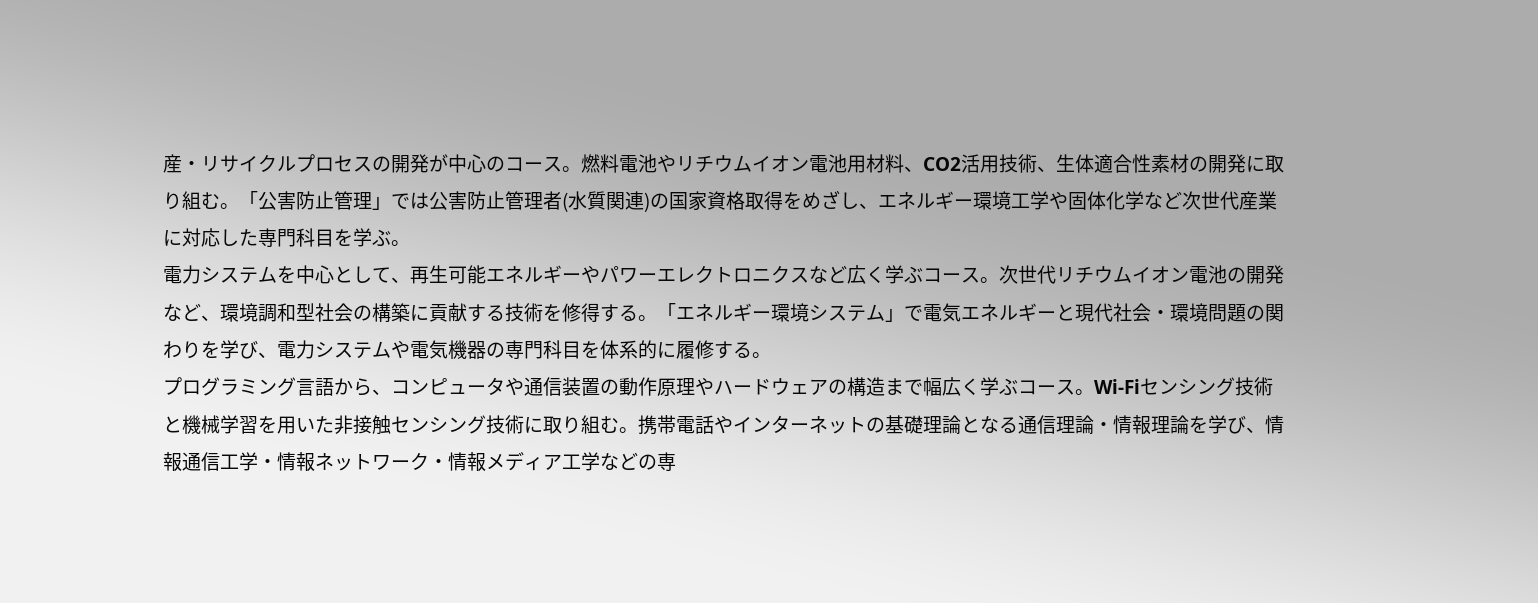産・リサイクルプロセスの開発が中心のコース。燃料電池やリチウムイオン電池用材料、CO2活用技術、生体適合性素材の開発に取り組む。「公害防止管理」では公害防止管理者(水質関連)の国家資格取得をめざし、エネルギー環境工学や固体化学など次世代産業に対応した専門科目を学ぶ。
電力システムを中心として、再生可能エネルギーやパワーエレクトロニクスなど広く学ぶコース。次世代リチウムイオン電池の開発など、環境調和型社会の構築に貢献する技術を修得する。「エネルギー環境システム」で電気エネルギーと現代社会・環境問題の関わりを学び、電力システムや電気機器の専門科目を体系的に履修する。
プログラミング言語から、コンピュータや通信装置の動作原理やハードウェアの構造まで幅広く学ぶコース。Wi-Fiセンシング技術と機械学習を用いた非接触センシング技術に取り組む。携帯電話やインターネットの基礎理論となる通信理論・情報理論を学び、情報通信工学・情報ネットワーク・情報メディア工学などの専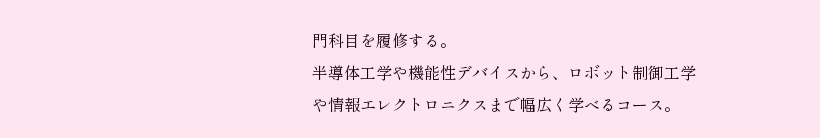門科目を履修する。
半導体工学や機能性デバイスから、ロボット制御工学や情報エレクトロニクスまで幅広く学べるコース。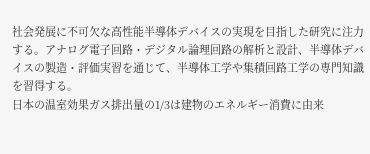社会発展に不可欠な高性能半導体デバイスの実現を目指した研究に注力する。アナログ電子回路・デジタル論理回路の解析と設計、半導体デバイスの製造・評価実習を通じて、半導体工学や集積回路工学の専門知識を習得する。
日本の温室効果ガス排出量の1/3は建物のエネルギー消費に由来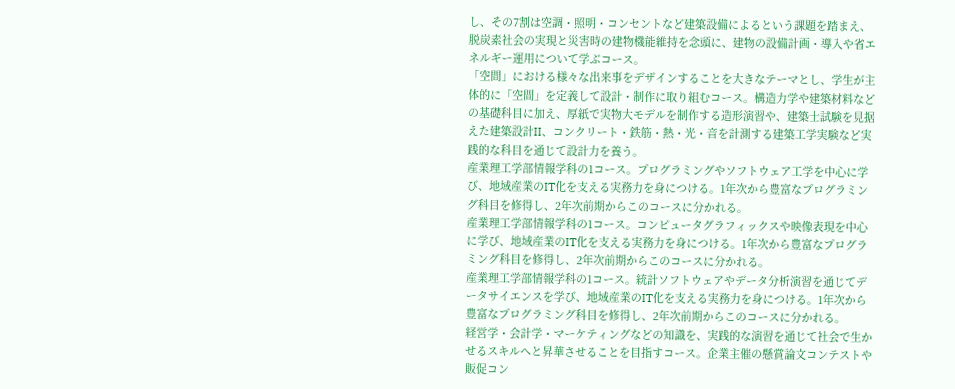し、その7割は空調・照明・コンセントなど建築設備によるという課題を踏まえ、脱炭素社会の実現と災害時の建物機能維持を念頭に、建物の設備計画・導入や省エネルギー運用について学ぶコース。
「空間」における様々な出来事をデザインすることを大きなテーマとし、学生が主体的に「空間」を定義して設計・制作に取り組むコース。構造力学や建築材料などの基礎科目に加え、厚紙で実物大モデルを制作する造形演習や、建築士試験を見据えた建築設計II、コンクリート・鉄筋・熱・光・音を計測する建築工学実験など実践的な科目を通じて設計力を養う。
産業理工学部情報学科の1コース。プログラミングやソフトウェア工学を中心に学び、地域産業のIT化を支える実務力を身につける。1年次から豊富なプログラミング科目を修得し、2年次前期からこのコースに分かれる。
産業理工学部情報学科の1コース。コンピュータグラフィックスや映像表現を中心に学び、地域産業のIT化を支える実務力を身につける。1年次から豊富なプログラミング科目を修得し、2年次前期からこのコースに分かれる。
産業理工学部情報学科の1コース。統計ソフトウェアやデータ分析演習を通じてデータサイエンスを学び、地域産業のIT化を支える実務力を身につける。1年次から豊富なプログラミング科目を修得し、2年次前期からこのコースに分かれる。
経営学・会計学・マーケティングなどの知識を、実践的な演習を通じて社会で生かせるスキルへと昇華させることを目指すコース。企業主催の懸賞論文コンテストや販促コン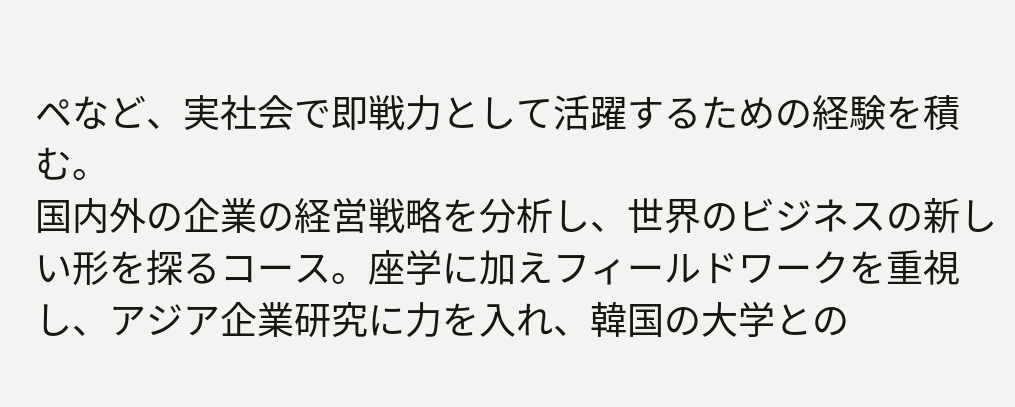ペなど、実社会で即戦力として活躍するための経験を積む。
国内外の企業の経営戦略を分析し、世界のビジネスの新しい形を探るコース。座学に加えフィールドワークを重視し、アジア企業研究に力を入れ、韓国の大学との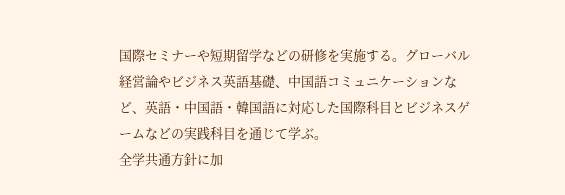国際セミナーや短期留学などの研修を実施する。グローバル経営論やビジネス英語基礎、中国語コミュニケーションなど、英語・中国語・韓国語に対応した国際科目とビジネスゲームなどの実践科目を通じて学ぶ。
全学共通方針に加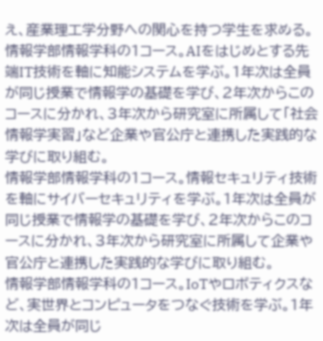え、産業理工学分野への関心を持つ学生を求める。
情報学部情報学科の1コース。AIをはじめとする先端IT技術を軸に知能システムを学ぶ。1年次は全員が同じ授業で情報学の基礎を学び、2年次からこのコースに分かれ、3年次から研究室に所属して「社会情報学実習」など企業や官公庁と連携した実践的な学びに取り組む。
情報学部情報学科の1コース。情報セキュリティ技術を軸にサイバーセキュリティを学ぶ。1年次は全員が同じ授業で情報学の基礎を学び、2年次からこのコースに分かれ、3年次から研究室に所属して企業や官公庁と連携した実践的な学びに取り組む。
情報学部情報学科の1コース。IoTやロボティクスなど、実世界とコンピュータをつなぐ技術を学ぶ。1年次は全員が同じ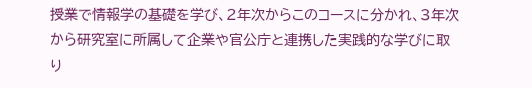授業で情報学の基礎を学び、2年次からこのコースに分かれ、3年次から研究室に所属して企業や官公庁と連携した実践的な学びに取り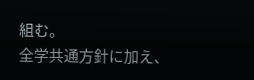組む。
全学共通方針に加え、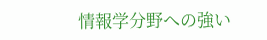情報学分野への強い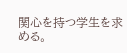関心を持つ学生を求める。